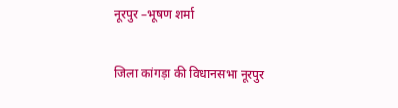नूरपुर –भूषण शर्मा

जिला कांगड़ा की विधानसभा नूरपुर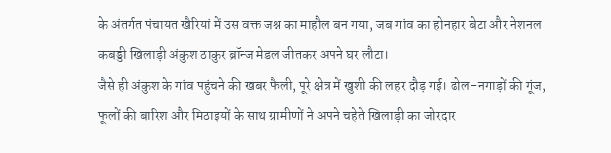के अंतर्गत पंचायत खैरियां में उस वक्त जश्न का माहौल बन गया, जब गांव का होनहार बेटा और नेशनल कबड्डी खिलाड़ी अंकुश ठाकुर ब्रॉन्ज मेडल जीतकर अपने घर लौटा।
जैसे ही अंकुश के गांव पहुंचने की खबर फैली, पूरे क्षेत्र में खुशी की लहर दौड़ गई। ढोल-नगाड़ों की गूंज, फूलों की बारिश और मिठाइयों के साथ ग्रामीणों ने अपने चहेते खिलाड़ी का जोरदार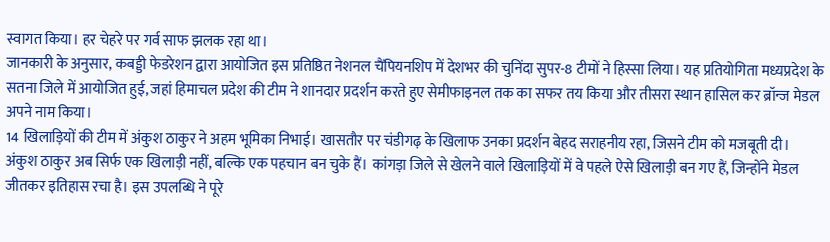स्वागत किया। हर चेहरे पर गर्व साफ झलक रहा था।
जानकारी के अनुसार, कबड्डी फेडरेशन द्वारा आयोजित इस प्रतिष्ठित नेशनल चैंपियनशिप में देशभर की चुनिंदा सुपर-8 टीमों ने हिस्सा लिया। यह प्रतियोगिता मध्यप्रदेश के सतना जिले में आयोजित हुई, जहां हिमाचल प्रदेश की टीम ने शानदार प्रदर्शन करते हुए सेमीफाइनल तक का सफर तय किया और तीसरा स्थान हासिल कर ब्रॉन्ज मेडल अपने नाम किया।
14 खिलाड़ियों की टीम में अंकुश ठाकुर ने अहम भूमिका निभाई। खासतौर पर चंडीगढ़ के खिलाफ उनका प्रदर्शन बेहद सराहनीय रहा, जिसने टीम को मजबूती दी।
अंकुश ठाकुर अब सिर्फ एक खिलाड़ी नहीं, बल्कि एक पहचान बन चुके हैं। कांगड़ा जिले से खेलने वाले खिलाड़ियों में वे पहले ऐसे खिलाड़ी बन गए हैं, जिन्होंने मेडल जीतकर इतिहास रचा है। इस उपलब्धि ने पूरे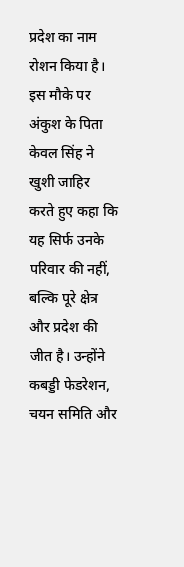प्रदेश का नाम रोशन किया है।
इस मौके पर अंकुश के पिता केवल सिंह ने खुशी जाहिर करते हुए कहा कि यह सिर्फ उनके परिवार की नहीं, बल्कि पूरे क्षेत्र और प्रदेश की जीत है। उन्होंने कबड्डी फेडरेशन, चयन समिति और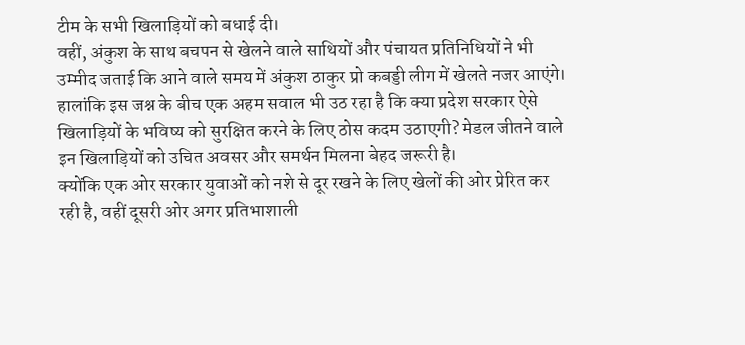टीम के सभी खिलाड़ियों को बधाई दी।
वहीं, अंकुश के साथ बचपन से खेलने वाले साथियों और पंचायत प्रतिनिधियों ने भी उम्मीद जताई कि आने वाले समय में अंकुश ठाकुर प्रो कबड्डी लीग में खेलते नजर आएंगे।
हालांकि इस जश्न के बीच एक अहम सवाल भी उठ रहा है कि क्या प्रदेश सरकार ऐसे खिलाड़ियों के भविष्य को सुरक्षित करने के लिए ठोस कदम उठाएगी? मेडल जीतने वाले इन खिलाड़ियों को उचित अवसर और समर्थन मिलना बेहद जरूरी है।
क्योंकि एक ओर सरकार युवाओं को नशे से दूर रखने के लिए खेलों की ओर प्रेरित कर रही है, वहीं दूसरी ओर अगर प्रतिभाशाली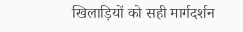खिलाड़ियों को सही मार्गदर्शन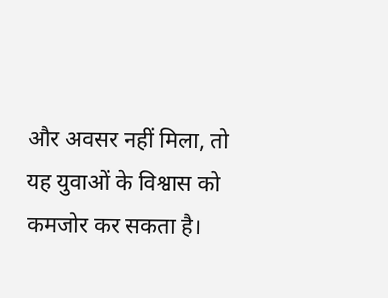और अवसर नहीं मिला, तो यह युवाओं के विश्वास को कमजोर कर सकता है।